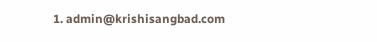1. admin@krishisangbad.com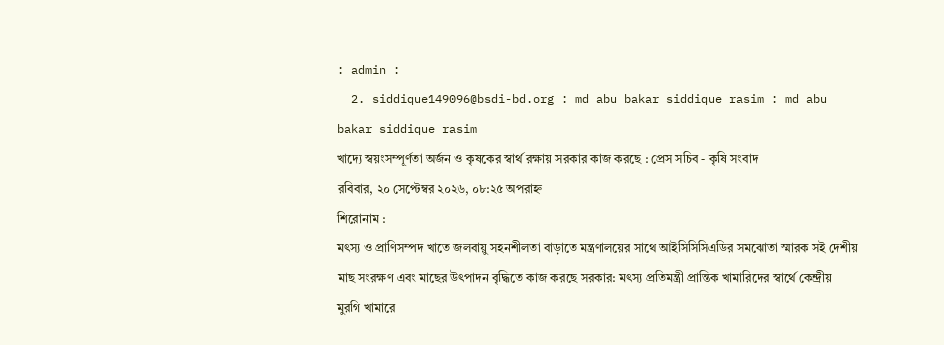: admin :
  2. siddique149096@bsdi-bd.org : md abu bakar siddique rasim : md abu bakar siddique rasim
খাদ্যে স্বয়ংসম্পূর্ণতা অর্জন ও কৃষকের স্বার্থ রক্ষায় সরকার কাজ করছে : প্রেস সচিব - কৃষি সংবাদ
রবিবার, ২০ সেপ্টেম্বর ২০২৬, ০৮:২৫ অপরাহ্ন
শিরোনাম :
মৎস্য ও প্রাণিসম্পদ খাতে জলবায়ু সহনশীলতা বাড়াতে মন্ত্রণালয়ের সাথে আইসিসিসিএডির সমঝোতা স্মারক সই দেশীয় মাছ সংরক্ষণ এবং মাছের উৎপাদন বৃদ্ধিতে কাজ করছে সরকার: মৎস্য প্রতিমন্ত্রী প্রান্তিক খামারিদের স্বার্থে কেন্দ্রীয় মুরগি খামারে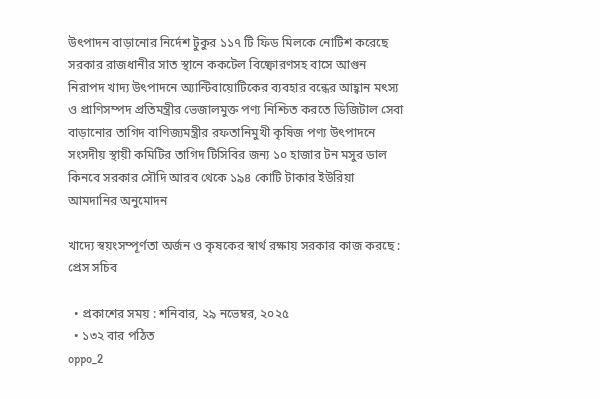উৎপাদন বাড়ানোর নির্দেশ টুকুর ১১৭ টি ফিড মিলকে নোটিশ করেছে সরকার রাজধানীর সাত স্থানে ককটেল বিষ্ফোরণসহ বাসে আগুন নিরাপদ খাদ্য উৎপাদনে অ্যান্টিবায়োটিকের ব্যবহার বন্ধের আহ্বান মৎস্য ও প্রাণিসম্পদ প্রতিমন্ত্রীর ভেজালমুক্ত পণ্য নিশ্চিত করতে ডিজিটাল সেবা বাড়ানোর তাগিদ বাণিজ্যমন্ত্রীর রফতানিমুখী কৃষিজ পণ্য উৎপাদনে সংসদীয় স্থায়ী কমিটির তাগিদ টিসিবির জন্য ১০ হাজার টন মসুর ডাল কিনবে সরকার সৌদি আরব থেকে ১৯৪ কোটি টাকার ইউরিয়া আমদানির অনুমোদন

খাদ্যে স্বয়ংসম্পূর্ণতা অর্জন ও কৃষকের স্বার্থ রক্ষায় সরকার কাজ করছে : প্রেস সচিব

  • প্রকাশের সময় : শনিবার, ২৯ নভেম্বর, ২০২৫
  • ১৩২ বার পঠিত
oppo_2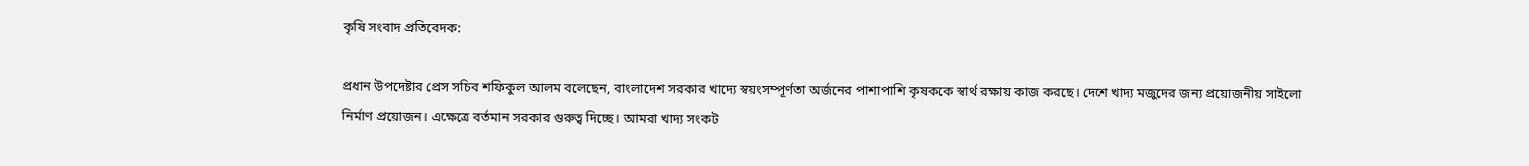কৃষি সংবাদ প্রতিবেদক:

প্রধান উপদেষ্টার প্রেস সচিব শফিকুল আলম বলেছেন, বাংলাদেশ সরকার খাদ্যে স্বয়ংসম্পূর্ণতা অর্জনের পাশাপাশি কৃষককে স্বার্থ রক্ষায় কাজ করছে। দেশে খাদ্য মজুদের জন্য প্রয়োজনীয় সাইলো নির্মাণ প্রয়োজন। এক্ষেত্রে বর্তমান সরকার গুরুত্ব দিচ্ছে। আমরা খাদ্য সংকট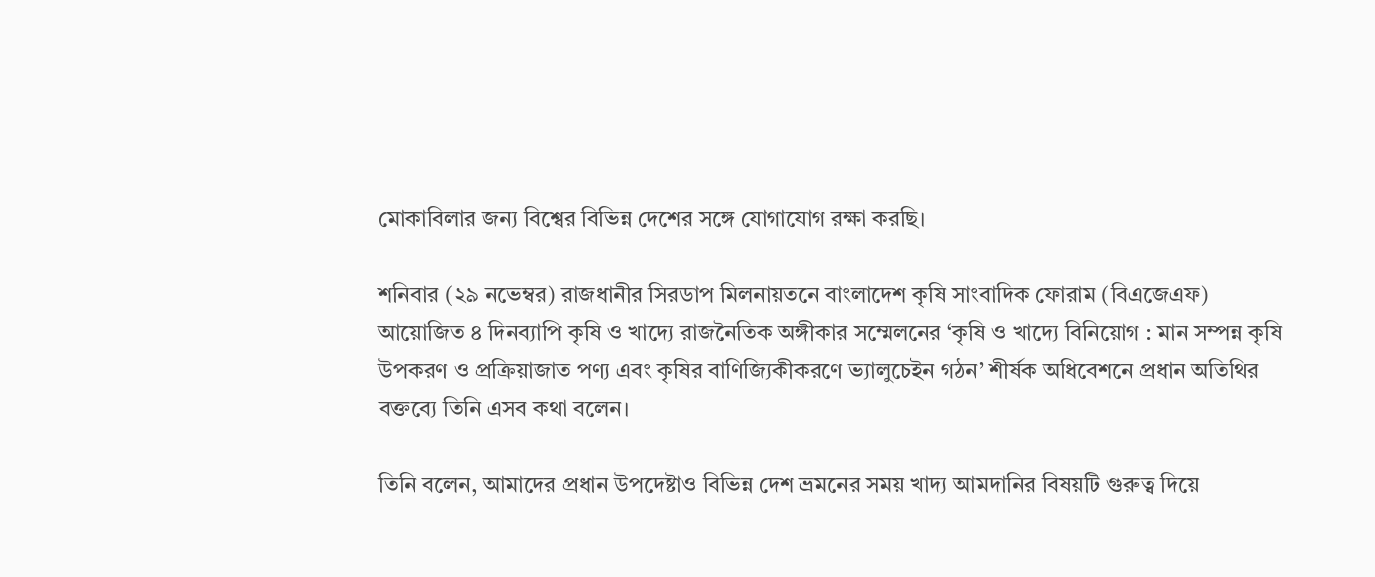মোকাবিলার জন্য বিশ্বের বিভিন্ন দেশের সঙ্গে যোগাযোগ রক্ষা করছি।

শনিবার (২৯ নভেম্বর) রাজধানীর সিরডাপ মিলনায়তনে বাংলাদেশ কৃষি সাংবাদিক ফোরাম (বিএজেএফ) আয়োজিত ৪ দিনব্যাপি কৃষি ও খাদ্যে রাজনৈতিক অঙ্গীকার সম্মেলনের ‘কৃষি ও খাদ্যে বিনিয়োগ : মান সম্পন্ন কৃষি উপকরণ ও প্রক্রিয়াজাত পণ্য এবং কৃষির বাণিজ্যিকীকরণে ভ্যালুচেইন গঠন’ শীর্ষক অধিবেশনে প্রধান অতিথির বক্তব্যে তিনি এসব কথা বলেন।

তিনি বলেন, আমাদের প্রধান উপদেষ্টাও বিভিন্ন দেশ ভ্রমনের সময় খাদ্য আমদানির বিষয়টি গুরুত্ব দিয়ে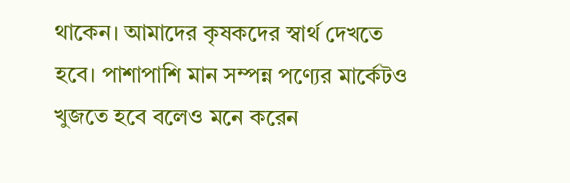থাকেন। আমাদের কৃষকদের স্বার্থ দেখতে হবে। পাশাপাশি মান সম্পন্ন পণ্যের মার্কেটও খুজতে হবে বলেও মনে করেন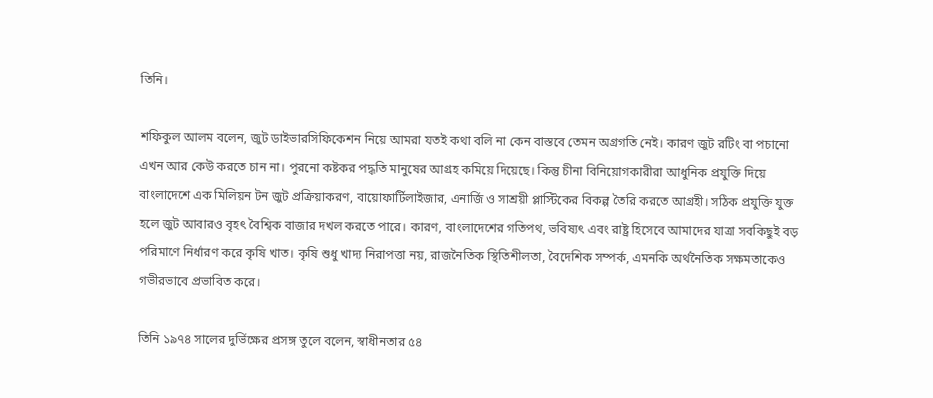তিনি।

শফিকুল আলম বলেন, জুট ডাইভারসিফিকেশন নিয়ে আমরা যতই কথা বলি না কেন বাস্তবে তেমন অগ্রগতি নেই। কারণ জুট রটিং বা পচানো এখন আর কেউ করতে চান না। পুরনো কষ্টকর পদ্ধতি মানুষের আগ্রহ কমিয়ে দিয়েছে। কিন্তু চীনা বিনিয়োগকারীরা আধুনিক প্রযুক্তি দিয়ে বাংলাদেশে এক মিলিয়ন টন জুট প্রক্রিয়াকরণ, বায়োফার্টিলাইজার, এনার্জি ও সাশ্রয়ী প্লাস্টিকের বিকল্প তৈরি করতে আগ্রহী। সঠিক প্রযুক্তি যুক্ত হলে জুট আবারও বৃহৎ বৈশ্বিক বাজার দখল করতে পারে। কারণ, বাংলাদেশের গতিপথ, ভবিষ্যৎ এবং রাষ্ট্র হিসেবে আমাদের যাত্রা সবকিছুই বড় পরিমাণে নির্ধারণ করে কৃষি খাত। কৃষি শুধু খাদ্য নিরাপত্তা নয়, রাজনৈতিক স্থিতিশীলতা, বৈদেশিক সম্পর্ক, এমনকি অর্থনৈতিক সক্ষমতাকেও গভীরভাবে প্রভাবিত করে।

তিনি ১৯৭৪ সালের দুর্ভিক্ষের প্রসঙ্গ তুলে বলেন, স্বাধীনতার ৫৪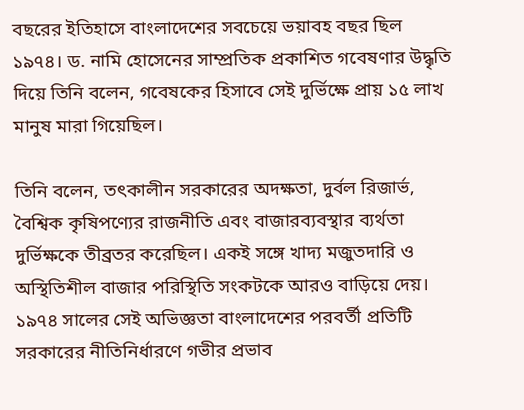বছরের ইতিহাসে বাংলাদেশের সবচেয়ে ভয়াবহ বছর ছিল ১৯৭৪। ড. নামি হোসেনের সাম্প্রতিক প্রকাশিত গবেষণার উদ্ধৃতি দিয়ে তিনি বলেন, গবেষকের হিসাবে সেই দুর্ভিক্ষে প্রায় ১৫ লাখ মানুষ মারা গিয়েছিল।

তিনি বলেন, তৎকালীন সরকারের অদক্ষতা, দুর্বল রিজার্ভ, বৈশ্বিক কৃষিপণ্যের রাজনীতি এবং বাজারব্যবস্থার ব্যর্থতা দুর্ভিক্ষকে তীব্রতর করেছিল। একই সঙ্গে খাদ্য মজুতদারি ও অস্থিতিশীল বাজার পরিস্থিতি সংকটকে আরও বাড়িয়ে দেয়। ১৯৭৪ সালের সেই অভিজ্ঞতা বাংলাদেশের পরবর্তী প্রতিটি সরকারের নীতিনির্ধারণে গভীর প্রভাব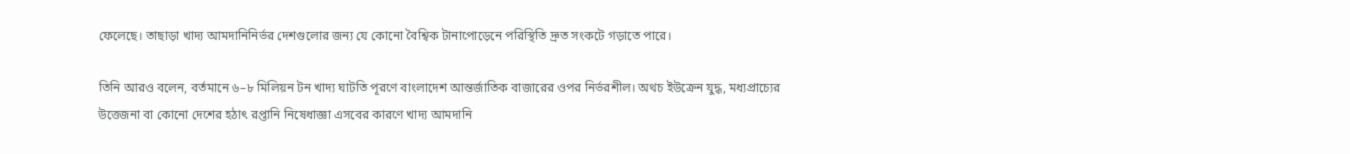ফেলেছে। তাছাড়া খাদ্য আমদানিনির্ভর দেশগুলোর জন্য যে কোনো বৈশ্বিক টানাপোড়েনে পরিস্থিতি দ্রুত সংকটে গড়াতে পারে।

তিনি আরও বলেন, বর্তমানে ৬–৮ মিলিয়ন টন খাদ্য ঘাটতি পূরণে বাংলাদেশ আন্তর্জাতিক বাজারের ওপর নির্ভরশীল। অথচ ইউক্রেন যুদ্ধ, মধ্যপ্রাচ্যের উত্তেজনা বা কোনো দেশের হঠাৎ রপ্তানি নিষেধাজ্ঞা এসবের কারণে খাদ্য আমদানি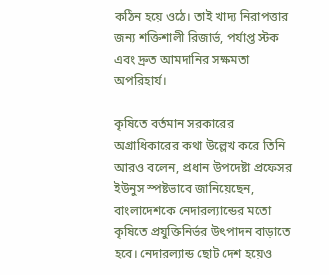কঠিন হয়ে ওঠে। তাই খাদ্য নিরাপত্তার জন্য শক্তিশালী রিজার্ভ, পর্যাপ্ত স্টক এবং দ্রুত আমদানির সক্ষমতা অপরিহার্য।

কৃষিতে বর্তমান সরকারের অগ্রাধিকারের কথা উল্লেখ করে তিনি আরও বলেন, প্রধান উপদেষ্টা প্রফেসর ইউনুস স্পষ্টভাবে জানিয়েছেন, বাংলাদেশকে নেদারল্যান্ডের মতো কৃষিতে প্রযুক্তিনির্ভর উৎপাদন বাড়াতে হবে। নেদারল্যান্ড ছোট দেশ হয়েও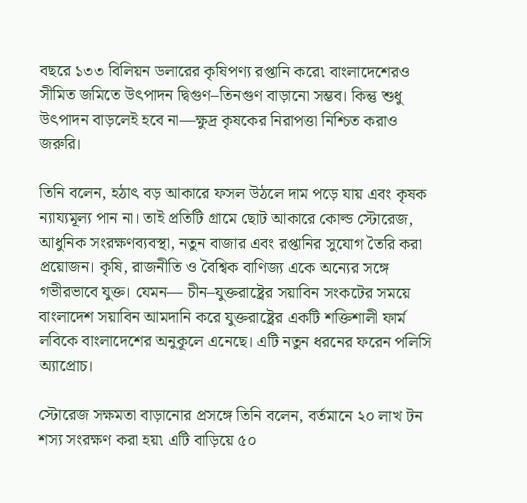বছরে ১৩৩ বিলিয়ন ডলারের কৃষিপণ্য রপ্তানি করে৷ বাংলাদেশেরও সীমিত জমিতে উৎপাদন দ্বিগুণ–তিনগুণ বাড়ানো সম্ভব। কিন্তু শুধু উৎপাদন বাড়লেই হবে না—ক্ষুদ্র কৃষকের নিরাপত্তা নিশ্চিত করাও জরুরি।

তিনি বলেন, হঠাৎ বড় আকারে ফসল উঠলে দাম পড়ে যায় এবং কৃষক ন্যায্যমূল্য পান না। তাই প্রতিটি গ্রামে ছোট আকারে কোল্ড স্টোরেজ, আধুনিক সংরক্ষণব্যবস্থা, নতুন বাজার এবং রপ্তানির সুযোগ তৈরি করা প্রয়োজন। কৃষি, রাজনীতি ও বৈশ্বিক বাণিজ্য একে অন্যের সঙ্গে গভীরভাবে যুক্ত। যেমন— চীন–যুক্তরাষ্ট্রের সয়াবিন সংকটের সময়ে বাংলাদেশ সয়াবিন আমদানি করে যুক্তরাষ্ট্রের একটি শক্তিশালী ফার্ম লবিকে বাংলাদেশের অনুকূলে এনেছে। এটি নতুন ধরনের ফরেন পলিসি অ্যাপ্রোচ।

স্টোরেজ সক্ষমতা বাড়ানোর প্রসঙ্গে তিনি বলেন, বর্তমানে ২০ লাখ টন শস্য সংরক্ষণ করা হয়৷ এটি বাড়িয়ে ৫০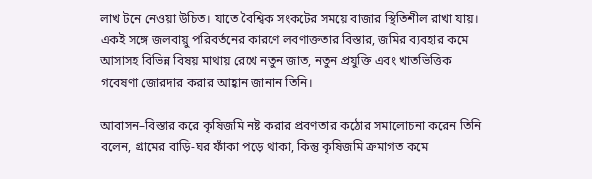লাখ টনে নেওয়া উচিত। যাতে বৈশ্বিক সংকটের সময়ে বাজার স্থিতিশীল রাখা যায়। একই সঙ্গে জলবায়ু পরিবর্তনের কারণে লবণাক্ততার বিস্তার, জমির ব্যবহার কমে আসাসহ বিভিন্ন বিষয় মাথায় রেখে নতুন জাত, নতুন প্রযুক্তি এবং খাতভিত্তিক গবেষণা জোরদার করার আহ্বান জানান তিনি।

আবাসন–বিস্তার করে কৃষিজমি নষ্ট করার প্রবণতার কঠোর সমালোচনা করেন তিনি বলেন, গ্রামের বাড়ি-ঘর ফাঁকা পড়ে থাকা, কিন্তু কৃষিজমি ক্রমাগত কমে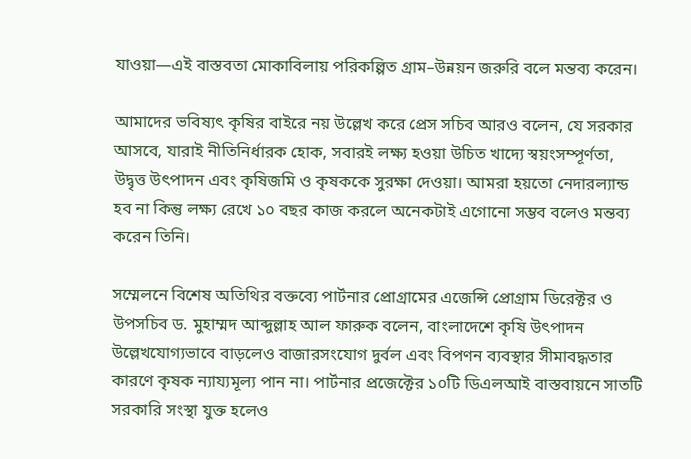যাওয়া—এই বাস্তবতা মোকাবিলায় পরিকল্পিত গ্রাম–উন্নয়ন জরুরি বলে মন্তব্য করেন।

আমাদের ভবিষ্যৎ কৃষির বাইরে নয় উল্লেখ করে প্রেস সচিব আরও বলেন, যে সরকার আসবে, যারাই নীতিনির্ধারক হোক, সবারই লক্ষ্য হওয়া উচিত খাদ্যে স্বয়ংসম্পূর্ণতা, উদ্বৃত্ত উৎপাদন এবং কৃষিজমি ও কৃষককে সুরক্ষা দেওয়া। আমরা হয়তো নেদারল্যান্ড হব না কিন্তু লক্ষ্য রেখে ১০ বছর কাজ করলে অনেকটাই এগোনো সম্ভব বলেও মন্তব্য করেন তিনি।

সম্মেলনে বিশেষ অতিথির বক্তব্যে পার্টনার প্রোগ্রামের এজেন্সি প্রোগ্রাম ডিরেক্টর ও উপসচিব ড. মুহাম্মদ আব্দুল্লাহ আল ফারুক বলেন, বাংলাদেশে কৃষি উৎপাদন উল্লেখযোগ্যভাবে বাড়লেও বাজারসংযোগ দুর্বল এবং বিপণন ব্যবস্থার সীমাবদ্ধতার কারণে কৃষক ন্যায্যমূল্য পান না। পার্টনার প্রজেক্টের ১০টি ডিএলআই বাস্তবায়নে সাতটি সরকারি সংস্থা যুক্ত হলেও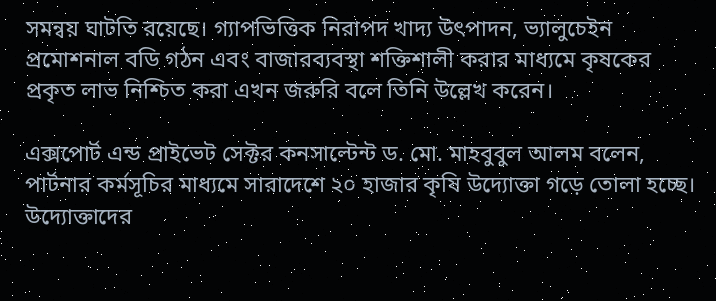সমন্বয় ঘাটতি রয়েছে। গ্যাপভিত্তিক নিরাপদ খাদ্য উৎপাদন, ভ্যালুচেইন প্রমোশনাল বডি গঠন এবং বাজারব্যবস্থা শক্তিশালী করার মাধ্যমে কৃষকের প্রকৃত লাভ নিশ্চিত করা এখন জরুরি বলে তিনি উল্লেখ করেন।

এক্সপোর্ট এন্ড প্রাইভেট সেক্টর কনসাল্টেন্ট ড. মো. মাহবুবুল আলম বলেন, পার্টনার কর্মসূচির মাধ্যমে সারাদেশে ২০ হাজার কৃষি উদ্যোক্তা গড়ে তোলা হচ্ছে। উদ্যোক্তাদের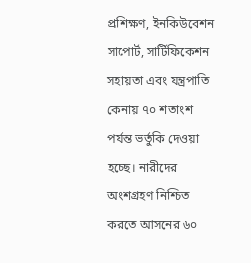প্রশিক্ষণ, ইনকিউবেশন সাপোর্ট, সার্টিফিকেশন সহায়তা এবং যন্ত্রপাতি কেনায় ৭০ শতাংশ পর্যন্ত ভর্তুকি দেওয়া হচ্ছে। নারীদের অংশগ্রহণ নিশ্চিত করতে আসনের ৬০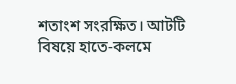শতাংশ সংরক্ষিত। আটটি বিষয়ে হাতে-কলমে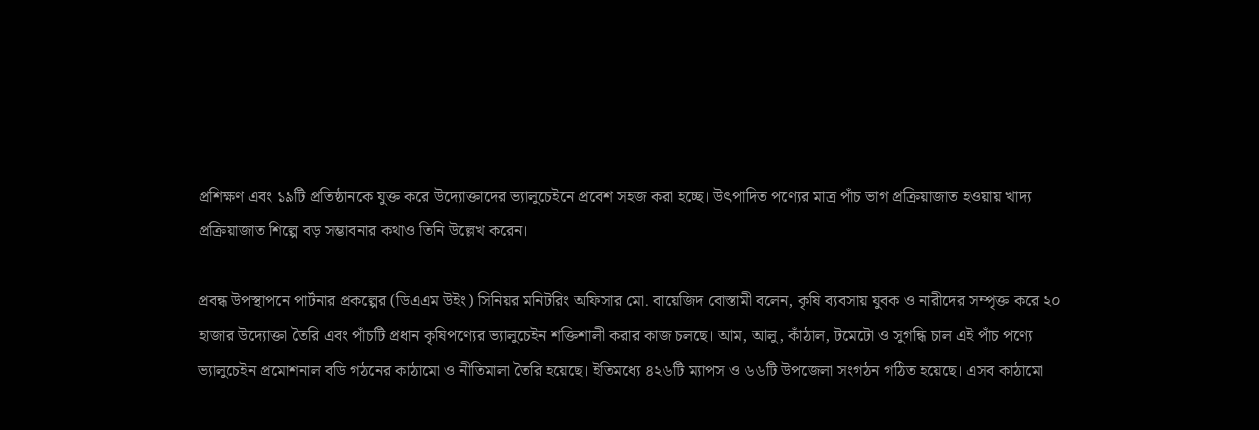প্রশিক্ষণ এবং ১৯টি প্রতিষ্ঠানকে যুক্ত করে উদ্যোক্তাদের ভ্যালুচেইনে প্রবেশ সহজ করা হচ্ছে। উৎপাদিত পণ্যের মাত্র পাঁচ ভাগ প্রক্রিয়াজাত হওয়ায় খাদ্য প্রক্রিয়াজাত শিল্পে বড় সম্ভাবনার কথাও তিনি উল্লেখ করেন।

প্রবন্ধ উপস্থাপনে পার্টনার প্রকল্পের (ডিএএম উইং) সিনিয়র মনিটরিং অফিসার মো. বায়েজিদ বোস্তামী বলেন, কৃষি ব্যবসায় যুবক ও নারীদের সম্পৃক্ত করে ২০ হাজার উদ্যোক্তা তৈরি এবং পাঁচটি প্রধান কৃষিপণ্যের ভ্যালুচেইন শক্তিশালী করার কাজ চলছে। আম, আলু, কাঁঠাল, টমেটো ও সুগন্ধি চাল এই পাঁচ পণ্যে ভ্যালুচেইন প্রমোশনাল বডি গঠনের কাঠামো ও নীতিমালা তৈরি হয়েছে। ইতিমধ্যে ৪২৬টি ম্যাপস ও ৬৬টি উপজেলা সংগঠন গঠিত হয়েছে। এসব কাঠামো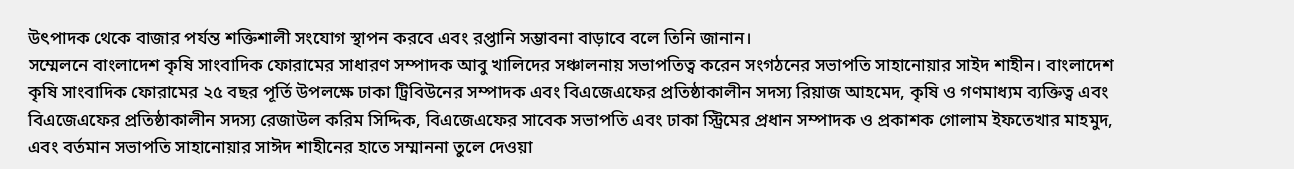উৎপাদক থেকে বাজার পর্যন্ত শক্তিশালী সংযোগ স্থাপন করবে এবং রপ্তানি সম্ভাবনা বাড়াবে বলে তিনি জানান।
সম্মেলনে বাংলাদেশ কৃষি সাংবাদিক ফোরামের সাধারণ সম্পাদক আবু খালিদের সঞ্চালনায় সভাপতিত্ব করেন সংগঠনের সভাপতি সাহানোয়ার সাইদ শাহীন। বাংলাদেশ কৃষি সাংবাদিক ফোরামের ২৫ বছর পূর্তি উপলক্ষে ঢাকা ট্রিবিউনের সম্পাদক এবং বিএজেএফের প্রতিষ্ঠাকালীন সদস্য রিয়াজ আহমেদ, কৃষি ও গণমাধ্যম ব্যক্তিত্ব এবং বিএজেএফের প্রতিষ্ঠাকালীন সদস্য রেজাউল করিম সিদ্দিক, বিএজেএফের সাবেক সভাপতি এবং ঢাকা স্ট্রিমের প্রধান সম্পাদক ও প্রকাশক গোলাম ইফতেখার মাহমুদ, এবং বর্তমান সভাপতি সাহানোয়ার সাঈদ শাহীনের হাতে সম্মাননা তুলে দেওয়া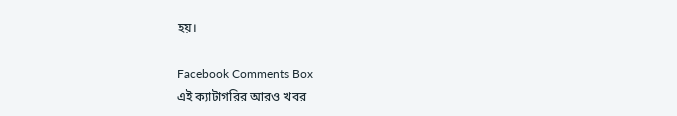হয়।

Facebook Comments Box
এই ক্যাটাগরির আরও খবর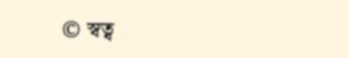© স্বত্ব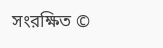সংরক্ষিত ©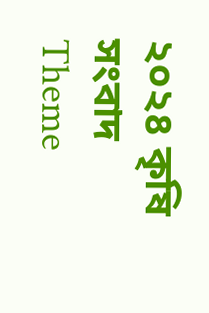২০২৪ কৃষি সংবাদ
Theme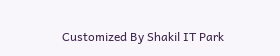Customized By Shakil IT Park